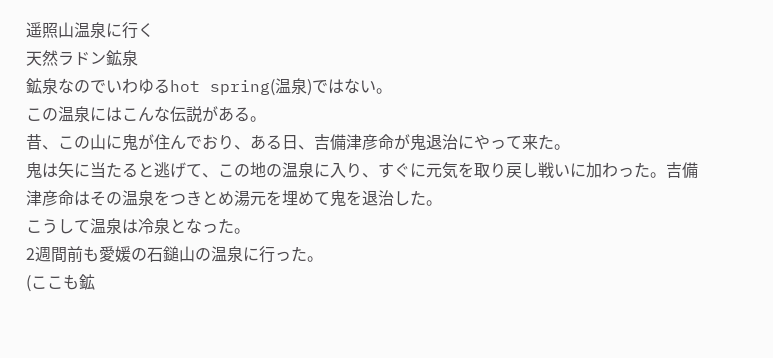遥照山温泉に行く
天然ラドン鉱泉
鉱泉なのでいわゆるhot spring(温泉)ではない。
この温泉にはこんな伝説がある。
昔、この山に鬼が住んでおり、ある日、吉備津彦命が鬼退治にやって来た。
鬼は矢に当たると逃げて、この地の温泉に入り、すぐに元気を取り戻し戦いに加わった。吉備津彦命はその温泉をつきとめ湯元を埋めて鬼を退治した。
こうして温泉は冷泉となった。
2週間前も愛媛の石鎚山の温泉に行った。
(ここも鉱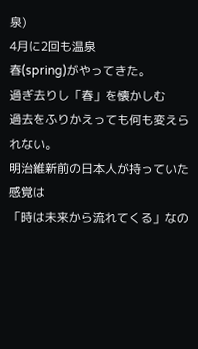泉)
4月に2回も温泉
春(spring)がやってきた。
過ぎ去りし「春」を懐かしむ
過去をふりかえっても何も変えられない。
明治維新前の日本人が持っていた感覚は
「時は未来から流れてくる」なの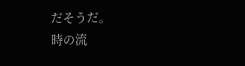だそうだ。
時の流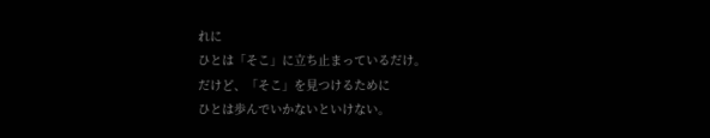れに
ひとは「そこ」に立ち止まっているだけ。
だけど、「そこ」を見つけるために
ひとは歩んでいかないといけない。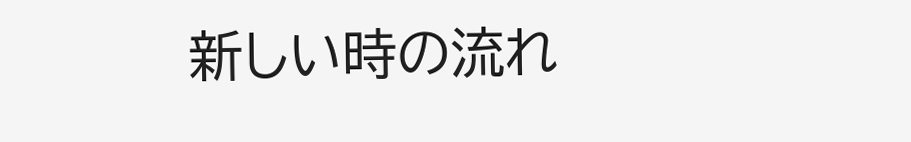新しい時の流れ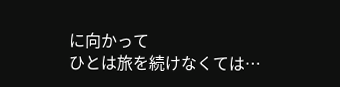に向かって
ひとは旅を続けなくては…